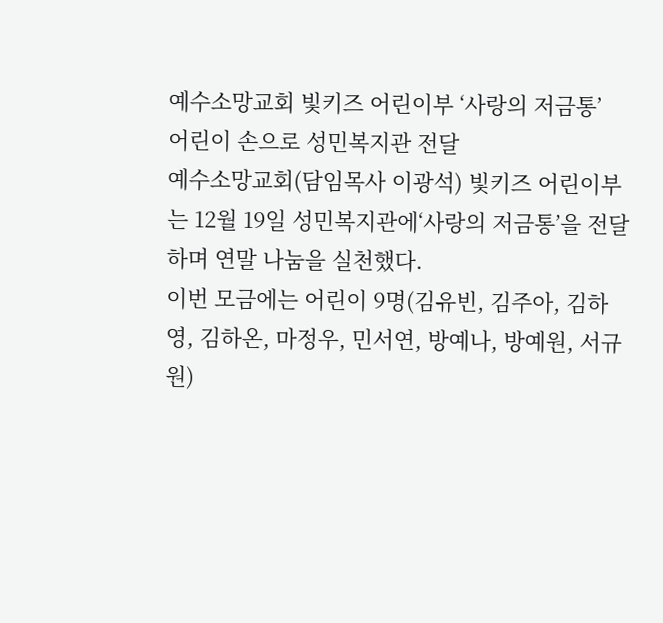예수소망교회 빛키즈 어린이부 ‘사랑의 저금통’
어린이 손으로 성민복지관 전달
예수소망교회(담임목사 이광석) 빛키즈 어린이부는 12월 19일 성민복지관에‘사랑의 저금통’을 전달하며 연말 나눔을 실천했다.
이번 모금에는 어린이 9명(김유빈, 김주아, 김하영, 김하온, 마정우, 민서연, 방예나, 방예원, 서규원)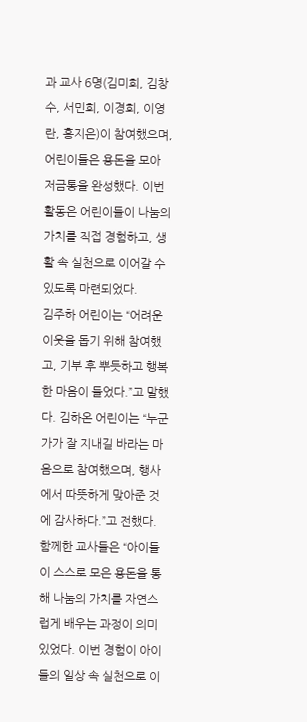과 교사 6명(김미희, 김창수, 서민희, 이경희, 이영란, 홍지은)이 참여했으며, 어린이들은 용돈을 모아 저금통을 완성했다. 이번 활동은 어린이들이 나눔의 가치를 직접 경험하고, 생활 속 실천으로 이어갈 수 있도록 마련되었다.
김주하 어린이는 “어려운 이웃을 돕기 위해 참여했고, 기부 후 뿌듯하고 행복한 마음이 들었다.”고 말했다. 김하온 어린이는 “누군가가 잘 지내길 바라는 마음으로 참여했으며, 행사에서 따뜻하게 맞아준 것에 감사하다.”고 전했다.
함께한 교사들은 “아이들이 스스로 모은 용돈을 통해 나눔의 가치를 자연스럽게 배우는 과정이 의미 있었다. 이번 경험이 아이들의 일상 속 실천으로 이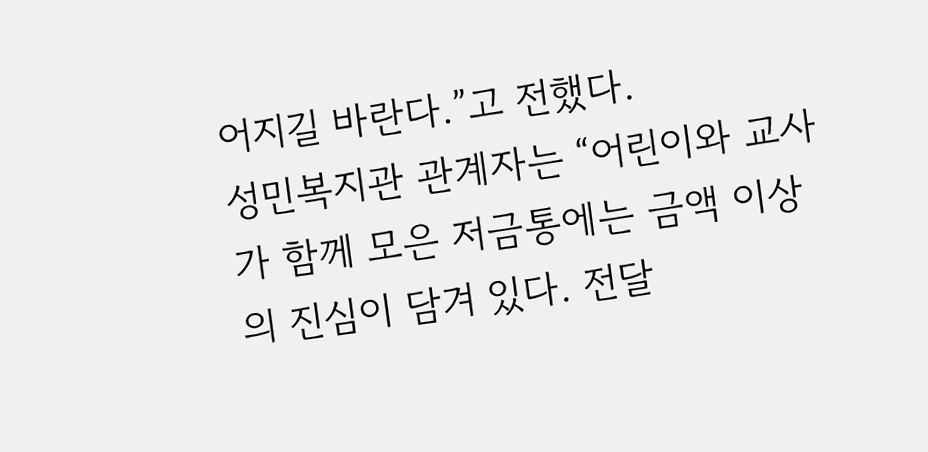어지길 바란다.”고 전했다.
성민복지관 관계자는 “어린이와 교사가 함께 모은 저금통에는 금액 이상의 진심이 담겨 있다. 전달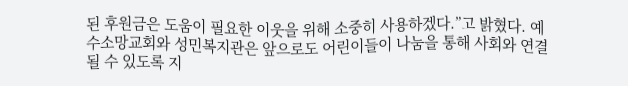된 후원금은 도움이 필요한 이웃을 위해 소중히 사용하겠다.”고 밝혔다. 예수소망교회와 성민복지관은 앞으로도 어린이들이 나눔을 통해 사회와 연결될 수 있도록 지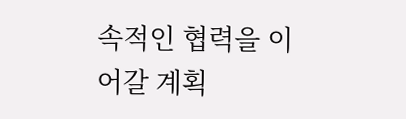속적인 협력을 이어갈 계획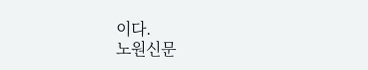이다.
노원신문